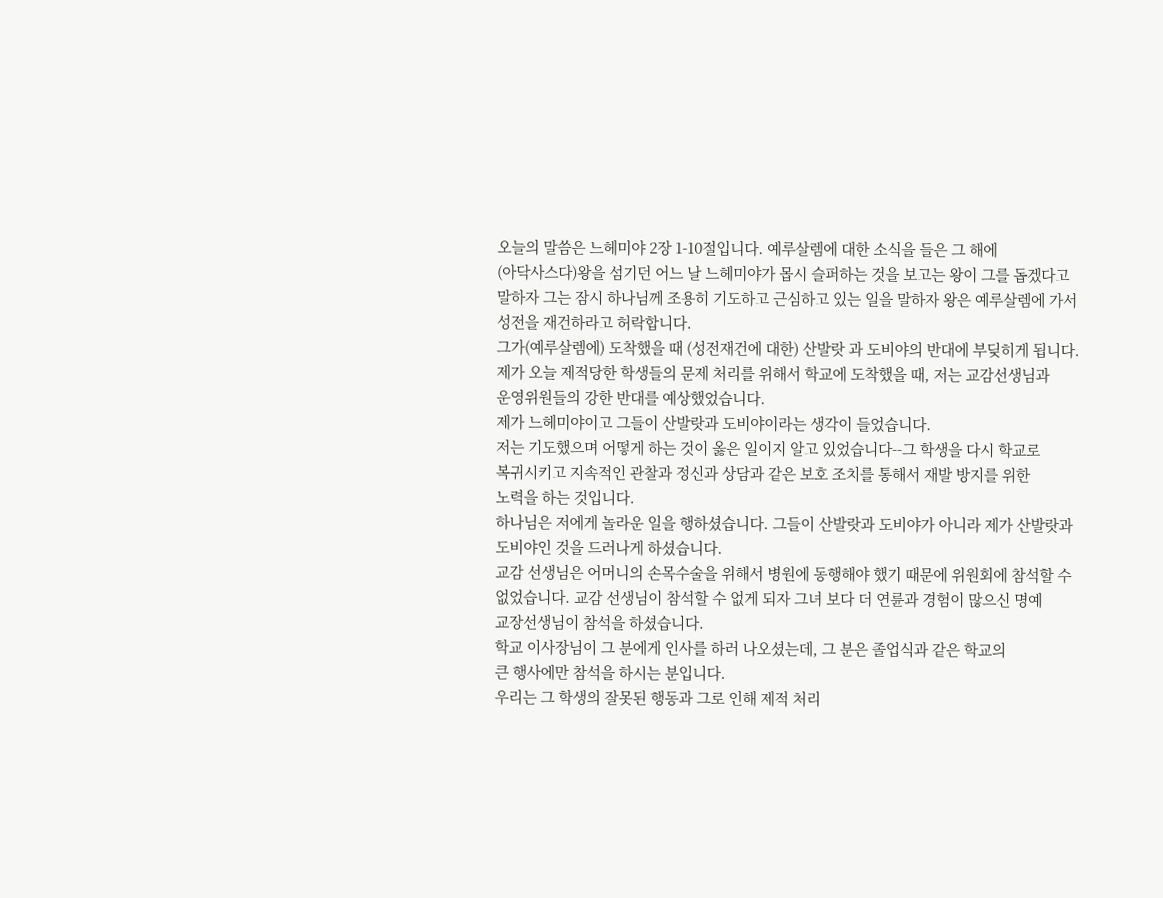오늘의 말씀은 느헤미야 2장 1-10절입니다. 예루살렘에 대한 소식을 들은 그 해에
(아닥사스다)왕을 섬기던 어느 날 느헤미야가 몹시 슬퍼하는 것을 보고는 왕이 그를 돕겠다고
말하자 그는 잠시 하나님께 조용히 기도하고 근심하고 있는 일을 말하자 왕은 예루살렘에 가서
성전을 재건하라고 허락합니다.
그가(예루살렘에) 도착했을 때 (성전재건에 대한) 산발랏 과 도비야의 반대에 부딪히게 됩니다.
제가 오늘 제적당한 학생들의 문제 처리를 위해서 학교에 도착했을 때, 저는 교감선생님과
운영위원들의 강한 반대를 예상했었습니다.
제가 느헤미야이고 그들이 산발랏과 도비야이라는 생각이 들었습니다.
저는 기도했으며 어떻게 하는 것이 옳은 일이지 알고 있었습니다--그 학생을 다시 학교로
복귀시키고 지속적인 관찰과 정신과 상담과 같은 보호 조치를 통해서 재발 방지를 위한
노력을 하는 것입니다.
하나님은 저에게 놀라운 일을 행하셨습니다. 그들이 산발랏과 도비야가 아니라 제가 산발랏과
도비야인 것을 드러나게 하셨습니다.
교감 선생님은 어머니의 손목수술을 위해서 병원에 동행해야 했기 때문에 위원회에 참석할 수
없었습니다. 교감 선생님이 참석할 수 없게 되자 그녀 보다 더 연륜과 경험이 많으신 명예
교장선생님이 참석을 하셨습니다.
학교 이사장님이 그 분에게 인사를 하러 나오셨는데, 그 분은 졸업식과 같은 학교의
큰 행사에만 참석을 하시는 분입니다.
우리는 그 학생의 잘못된 행동과 그로 인해 제적 처리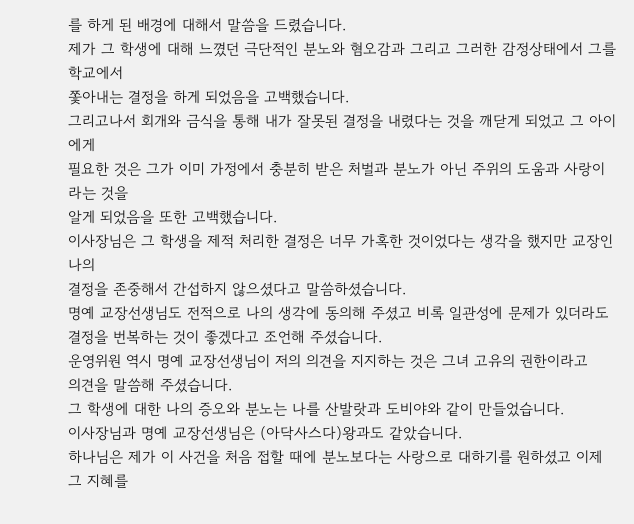를 하게 된 배경에 대해서 말씀을 드렸습니다.
제가 그 학생에 대해 느꼈던 극단적인 분노와 혐오감과 그리고 그러한 감정상태에서 그를 학교에서
쫓아내는 결정을 하게 되었음을 고백했습니다.
그리고나서 회개와 금식을 통해 내가 잘못된 결정을 내렸다는 것을 깨닫게 되었고 그 아이에게
필요한 것은 그가 이미 가정에서 충분히 받은 처벌과 분노가 아닌 주위의 도움과 사랑이라는 것을
알게 되었음을 또한 고백했습니다.
이사장님은 그 학생을 제적 처리한 결정은 너무 가혹한 것이었다는 생각을 했지만 교장인 나의
결정을 존중해서 간섭하지 않으셨다고 말씀하셨습니다.
명예 교장선생님도 전적으로 나의 생각에 동의해 주셨고 비록 일관성에 문제가 있더라도
결정을 번복하는 것이 좋겠다고 조언해 주셨습니다.
운영위원 역시 명예 교장선생님이 저의 의견을 지지하는 것은 그녀 고유의 권한이라고
의견을 말씀해 주셨습니다.
그 학생에 대한 나의 증오와 분노는 나를 산발랏과 도비야와 같이 만들었습니다.
이사장님과 명예 교장선생님은 (아닥사스다)왕과도 같았습니다.
하나님은 제가 이 사건을 처음 접할 때에 분노보다는 사랑으로 대하기를 원하셨고 이제
그 지혜를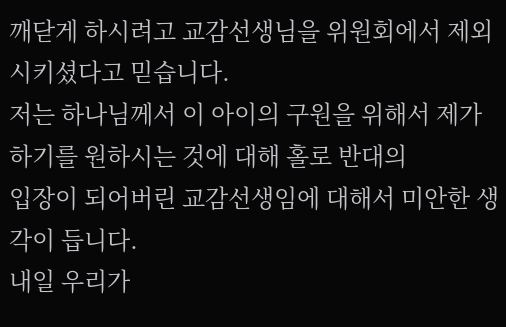깨닫게 하시려고 교감선생님을 위원회에서 제외시키셨다고 믿습니다.
저는 하나님께서 이 아이의 구원을 위해서 제가 하기를 원하시는 것에 대해 홀로 반대의
입장이 되어버린 교감선생임에 대해서 미안한 생각이 듭니다.
내일 우리가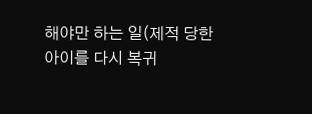해야만 하는 일(제적 당한 아이를 다시 복귀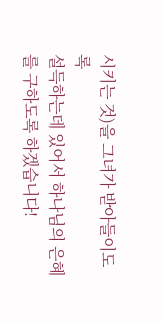시키는 것)을 그녀가 받아들이도록
설득하는데 있어서 하나님의 은혜를 구하도록 하겠습니다!